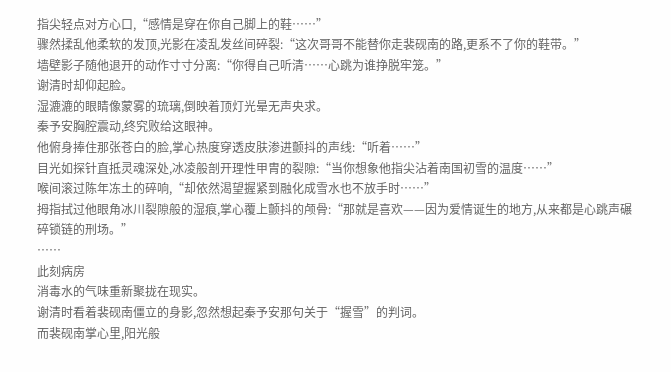指尖轻点对方心口,“感情是穿在你自己脚上的鞋……”
骤然揉乱他柔软的发顶,光影在凌乱发丝间碎裂:“这次哥哥不能替你走裴砚南的路,更系不了你的鞋带。”
墙壁影子随他退开的动作寸寸分离:“你得自己听清……心跳为谁挣脱牢笼。”
谢清时却仰起脸。
湿漉漉的眼睛像蒙雾的琉璃,倒映着顶灯光晕无声央求。
秦予安胸腔震动,终究败给这眼神。
他俯身捧住那张苍白的脸,掌心热度穿透皮肤渗进颤抖的声线:“听着……”
目光如探针直抵灵魂深处,冰凌般剖开理性甲胄的裂隙:“当你想象他指尖沾着南国初雪的温度……”
喉间滚过陈年冻土的碎响,“却依然渴望握紧到融化成雪水也不放手时……”
拇指拭过他眼角冰川裂隙般的湿痕,掌心覆上颤抖的颅骨:“那就是喜欢——因为爱情诞生的地方,从来都是心跳声碾碎锁链的刑场。”
……
此刻病房
消毒水的气味重新聚拢在现实。
谢清时看着裴砚南僵立的身影,忽然想起秦予安那句关于“握雪”的判词。
而裴砚南掌心里,阳光般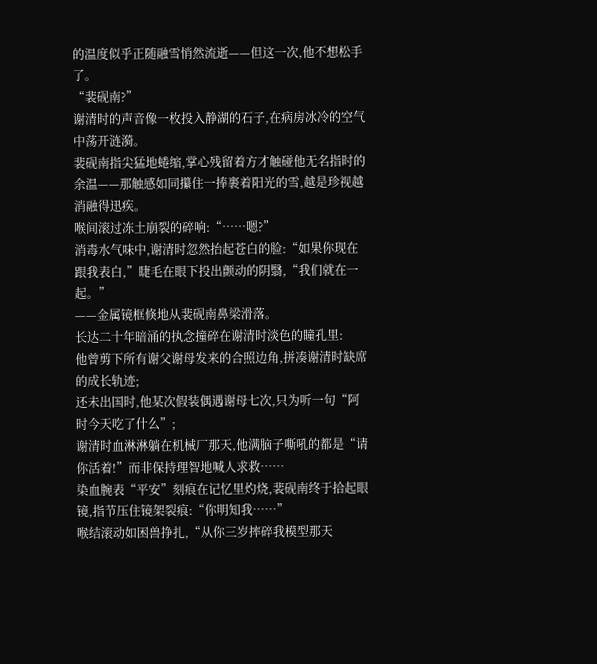的温度似乎正随融雪悄然流逝——但这一次,他不想松手了。
“裴砚南?”
谢清时的声音像一枚投入静湖的石子,在病房冰冷的空气中荡开涟漪。
裴砚南指尖猛地蜷缩,掌心残留着方才触碰他无名指时的余温——那触感如同攥住一捧裹着阳光的雪,越是珍视越消融得迅疾。
喉间滚过冻土崩裂的碎响:“……嗯?”
消毒水气味中,谢清时忽然抬起苍白的脸:“如果你现在跟我表白,”睫毛在眼下投出颤动的阴翳,“我们就在一起。”
——金属镜框倏地从裴砚南鼻梁滑落。
长达二十年暗涌的执念撞碎在谢清时淡色的瞳孔里:
他曾剪下所有谢父谢母发来的合照边角,拼凑谢清时缺席的成长轨迹;
还未出国时,他某次假装偶遇谢母七次,只为听一句“阿时今天吃了什么”;
谢清时血淋淋躺在机械厂那天,他满脑子嘶吼的都是“请你活着!”而非保持理智地喊人求救……
染血腕表“平安”刻痕在记忆里灼烧,裴砚南终于拾起眼镜,指节压住镜架裂痕:“你明知我……”
喉结滚动如困兽挣扎,“从你三岁摔碎我模型那天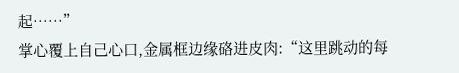起……”
掌心覆上自己心口,金属框边缘硌进皮肉:“这里跳动的每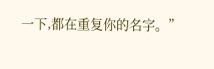一下,都在重复你的名字。”